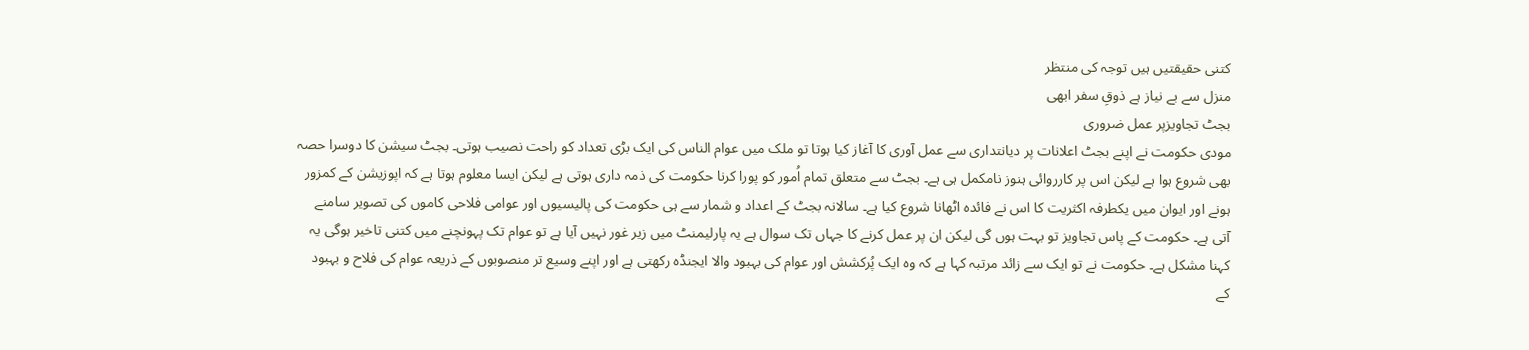کتنی حقیقتیں ہیں توجہ کی منتظر
منزل سے بے نیاز ہے ذوقِ سفر ابھی
بجٹ تجاویزپر عمل ضروری
مودی حکومت نے اپنے بجٹ اعلانات پر دیانتداری سے عمل آوری کا آغاز کیا ہوتا تو ملک میں عوام الناس کی ایک بڑی تعداد کو راحت نصیب ہوتی۔ بجٹ سیشن کا دوسرا حصہ بھی شروع ہوا ہے لیکن اس پر کارروائی ہنوز نامکمل ہی ہے۔ بجٹ سے متعلق تمام اُمور کو پورا کرنا حکومت کی ذمہ داری ہوتی ہے لیکن ایسا معلوم ہوتا ہے کہ اپوزیشن کے کمزور ہونے اور ایوان میں یکطرفہ اکثریت کا اس نے فائدہ اٹھانا شروع کیا ہے۔ سالانہ بجٹ کے اعداد و شمار سے ہی حکومت کی پالیسیوں اور عوامی فلاحی کاموں کی تصویر سامنے آتی ہے۔ حکومت کے پاس تجاویز تو بہت ہوں گی لیکن ان پر عمل کرنے کا جہاں تک سوال ہے یہ پارلیمنٹ میں زیر غور نہیں آیا ہے تو عوام تک پہونچنے میں کتنی تاخیر ہوگی یہ کہنا مشکل ہے۔ حکومت نے تو ایک سے زائد مرتبہ کہا ہے کہ وہ ایک پُرکشش اور عوام کی بہبود والا ایجنڈہ رکھتی ہے اور اپنے وسیع تر منصوبوں کے ذریعہ عوام کی فلاح و بہبود کے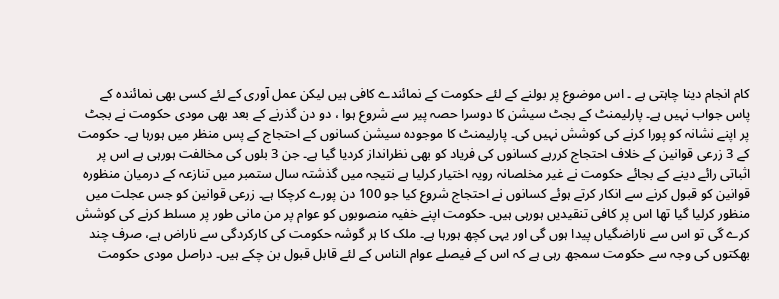کام انجام دینا چاہتی ہے ۔ اس موضوع پر بولنے کے لئے حکومت کے نمائندے کافی ہیں لیکن عمل آوری کے لئے کسی بھی نمائندہ کے پاس جواب نہیں ہے۔ پارلیمنٹ کے بجٹ سیشن کا دوسرا حصہ پیر سے شروع ہوا ، دو دن گذرنے کے بعد بھی مودی حکومت نے بجٹ پر اپنے نشانہ کو پورا کرنے کی کوشش نہیں کی۔ پارلیمنٹ کا موجودہ سیشن کسانوں کے احتجاج کے پس منظر میں ہورہا ہے۔ حکومت کے 3 زرعی قوانین کے خلاف احتجاج کررہے کسانوں کی فریاد کو بھی نظرانداز کردیا گیا ہے۔ جن 3 بلوں کی مخالفت ہورہی ہے اس پر اثباتی رائے دینے کے بجائے حکومت نے غیر مخلصانہ رویہ اختیار کرلیا ہے نتیجہ میں گذشتہ سال ستمبر میں تنازعہ کے درمیان منظورہ قوانین کو قبول کرنے سے انکار کرتے ہوئے کسانوں نے احتجاج شروع کیا جو 100 دن پورے کرچکا ہے۔ زرعی قوانین کو جس عجلت میں منظور کرلیا گیا تھا اس پر کافی تنقیدیں ہورہی ہیں۔ حکومت اپنے خفیہ منصوبوں کو عوام پر من مانی طور پر مسلط کرنے کی کوشش کرے گی تو اس سے ناراضگیاں پیدا ہوں گی اور یہی کچھ ہورہا ہے۔ ملک کا ہر گوشہ حکومت کی کارکردگی سے ناراض ہے، صرف چند بھکتوں کی وجہ سے حکومت سمجھ رہی ہے کہ اس کے فیصلے عوام الناس کے لئے قابل قبول بن چکے ہیں۔ دراصل مودی حکومت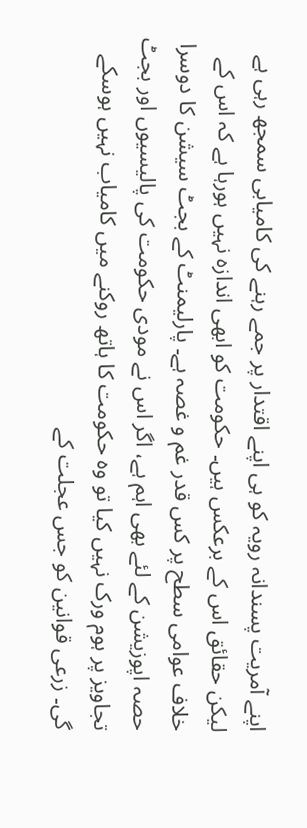اپنے آمریت پسندانہ رویہ کو ہی اپنے اقتدار پر جمے رہنے کی کامیابی سمجھ رہی ہے لیکن حقائق اس کے برعکس ہیں۔ حکومت کو ابھی اندازہ نہیں ہورہا ہے کہ اس کے خلاف عوامی سطح پر کس قدر غم و غصہ ہے۔ پارلیمنٹ کے بجٹ سیشن کا دوسرا حصہ اپوزیشن کے لئے بھی اہم ہے، اگر اس نے مودی حکومت کی پالیسیوں اور بجٹ تجاویز پر ہوم ورک نہیں کیا تو وہ حکومت کا ہاتھ روکنے میں کامیاب نہیں ہوسکے گی۔ زرعی قوانین کو جس عجلت کے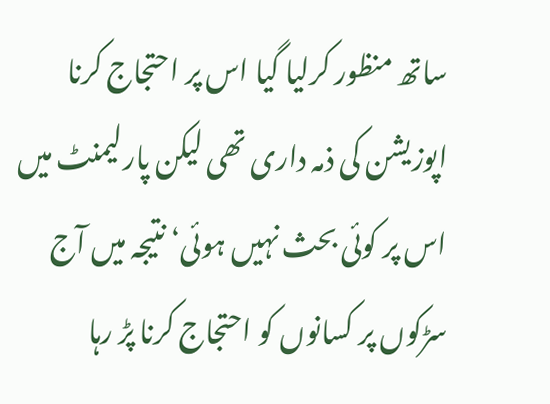ساتھ منظور کرلیا گیا اس پر احتجاج کرنا اپوزیشن کی ذمہ داری تھی لیکن پارلیمنٹ میں اس پر کوئی بحث نہیں ہوئی‘ نتیجہ میں آج سڑکوں پر کسانوں کو احتجاج کرنا پڑ رہا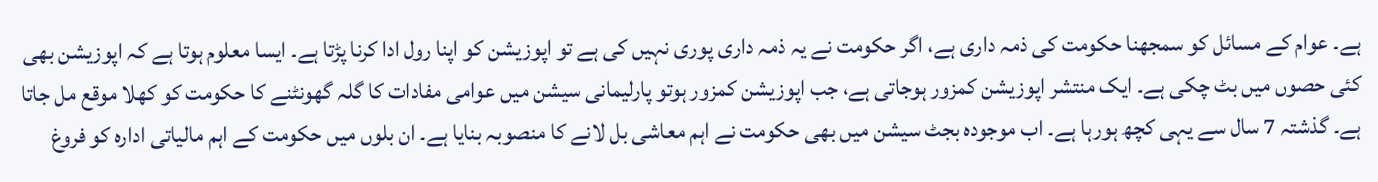ہے۔ عوام کے مسائل کو سمجھنا حکومت کی ذمہ داری ہے، اگر حکومت نے یہ ذمہ داری پوری نہیں کی ہے تو اپوزیشن کو اپنا رول ادا کرنا پڑتا ہے۔ ایسا معلوم ہوتا ہے کہ اپوزیشن بھی کئی حصوں میں بٹ چکی ہے۔ ایک منتشر اپوزیشن کمزور ہوجاتی ہے، جب اپوزیشن کمزور ہوتو پارلیمانی سیشن میں عوامی مفادات کا گلہ گھونٹنے کا حکومت کو کھلا موقع مل جاتا ہے۔ گذشتہ 7 سال سے یہی کچھ ہورہا ہے۔ اب موجودہ بجٹ سیشن میں بھی حکومت نے اہم معاشی بل لانے کا منصوبہ بنایا ہے۔ ان بلوں میں حکومت کے اہم مالیاتی ادارہ کو فروغ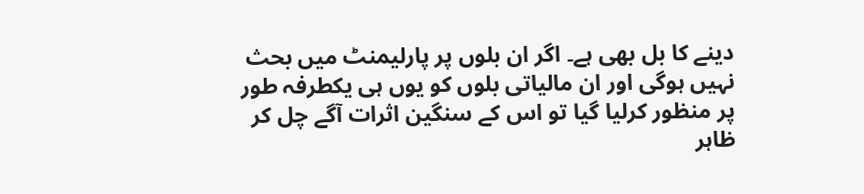دینے کا بل بھی ہے۔ اگر ان بلوں پر پارلیمنٹ میں بحث نہیں ہوگی اور ان مالیاتی بلوں کو یوں ہی یکطرفہ طور پر منظور کرلیا گیا تو اس کے سنگین اثرات آگے چل کر ظاہر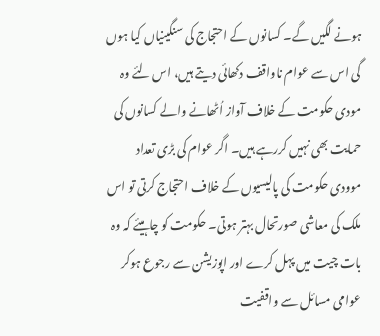ہونے لگیں گے۔ کسانوں کے احتجاج کی سنگینیاں کیا ہوں گی اس سے عوام ناواقف دکھائی دیتے ہیں، اس لئے وہ مودی حکومت کے خلاف آواز اُٹھانے والے کسانوں کی حمایت بھی نہیں کررہے ہیں۔ اگر عوام کی بڑی تعداد موودی حکومت کی پالیسیوں کے خلاف احتجاج کرتی تو اس ملک کی معاشی صورتحال بہتر ہوتی۔ حکومت کو چاہیئے کہ وہ بات چیت میں پہل کرے اور اپوزیشن سے رجوع ہوکر عوامی مسائل سے واقفیت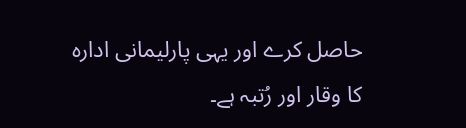حاصل کرے اور یہی پارلیمانی ادارہ کا وقار اور رُتبہ ہے۔